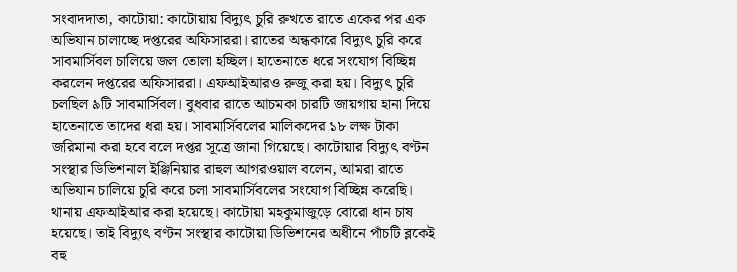সংবাদদাতা, কাটোয়া: কাটোয়ায় বিদ্যুৎ চুরি রুখতে রাতে একের পর এক অভিযান চালাচ্ছে দপ্তরের অফিসাররা। রাতের অন্ধকারে বিদ্যুৎ চুরি করে সাবমার্সিবল চালিয়ে জল তোলা হচ্ছিল। হাতেনাতে ধরে সংযোগ বিচ্ছিন্ন করলেন দপ্তরের অফিসাররা। এফআইআরও রুজু করা হয়। বিদ্যুৎ চুরি চলছিল ৯টি সাবমার্সিবল। বুধবার রাতে আচমকা চারটি জায়গায় হানা দিয়ে হাতেনাতে তাদের ধরা হয়। সাবমার্সিবলের মালিকদের ১৮ লক্ষ টাকা জরিমানা করা হবে বলে দপ্তর সূত্রে জানা গিয়েছে। কাটোয়ার বিদ্যুৎ বণ্টন সংস্থার ডিভিশনাল ইঞ্জিনিয়ার রাহুল আগরওয়াল বলেন, আমরা রাতে অভিযান চালিয়ে চুরি করে চলা সাবমার্সিবলের সংযোগ বিচ্ছিন্ন করেছি। থানায় এফআইআর করা হয়েছে। কাটোয়া মহকুমাজুড়ে বোরো ধান চাষ হয়েছে। তাই বিদ্যুৎ বণ্টন সংস্থার কাটোয়া ডিভিশনের অধীনে পাঁচটি ব্লকেই বহু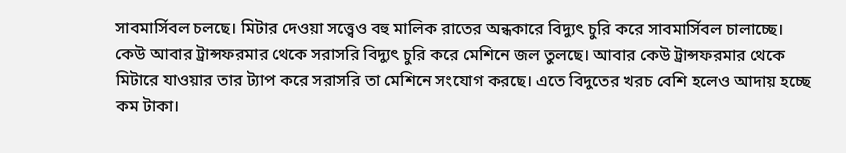সাবমার্সিবল চলছে। মিটার দেওয়া সত্ত্বেও বহু মালিক রাতের অন্ধকারে বিদ্যুৎ চুরি করে সাবমার্সিবল চালাচ্ছে। কেউ আবার ট্রান্সফরমার থেকে সরাসরি বিদ্যুৎ চুরি করে মেশিনে জল তুলছে। আবার কেউ ট্রান্সফরমার থেকে মিটারে যাওয়ার তার ট্যাপ করে সরাসরি তা মেশিনে সংযোগ করছে। এতে বিদুতের খরচ বেশি হলেও আদায় হচ্ছে কম টাকা।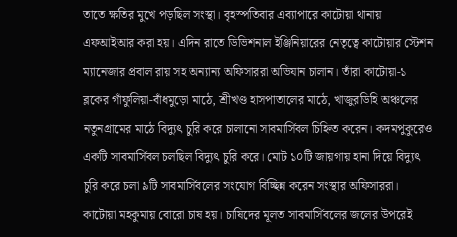তাতে ক্ষতির মুখে পড়ছিল সংস্থা। বৃহস্পতিবার এব্যাপারে কাটোয়া থানায় এফআইআর করা হয়। এদিন রাতে ডিভিশনাল ইঞ্জিনিয়ারের নেতৃত্বে কাটোয়ার স্টেশন ম্যানেজার প্রবাল রায় সহ অন্যান্য অফিসাররা অভিযান চালান। তাঁরা কাটোয়া-১ ব্লকের গাঁফুলিয়া-বাঁধমুড়ো মাঠে, শ্রীখণ্ড হাসপাতালের মাঠে, খাজুরডিহি অঞ্চলের নতুনগ্রামের মাঠে বিদ্যুৎ চুরি করে চালানো সাবমার্সিবল চিহ্নিত করেন। কদমপুকুরেও একটি সাবমার্সিবল চলছিল বিদ্যুৎ চুরি করে। মোট ১০টি জায়গায় হানা দিয়ে বিদ্যুৎ চুরি করে চলা ৯টি সাবমার্সিবলের সংযোগ বিচ্ছিন্ন করেন সংস্থার অফিসাররা। কাটোয়া মহকুমায় বোরো চাষ হয়। চাষিদের মূলত সাবমার্সিবলের জলের উপরেই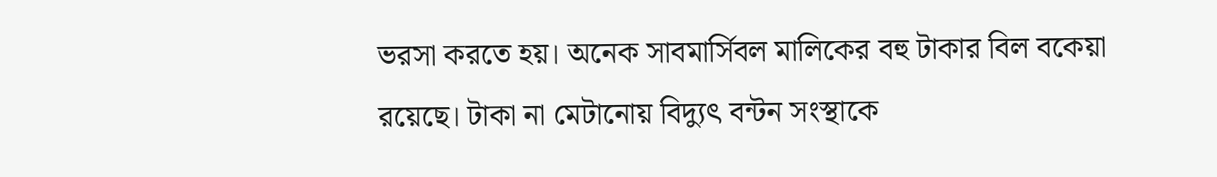ভরসা করতে হয়। অনেক সাবমার্সিবল মালিকের বহু টাকার বিল বকেয়া রয়েছে। টাকা না মেটানোয় বিদ্যুৎ বন্টন সংস্থাকে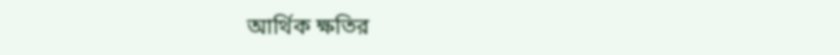আর্থিক ক্ষতির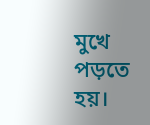মুখে পড়তে হয়।